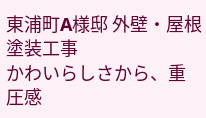東浦町A様邸 外壁・屋根塗装工事
かわいらしさから、重圧感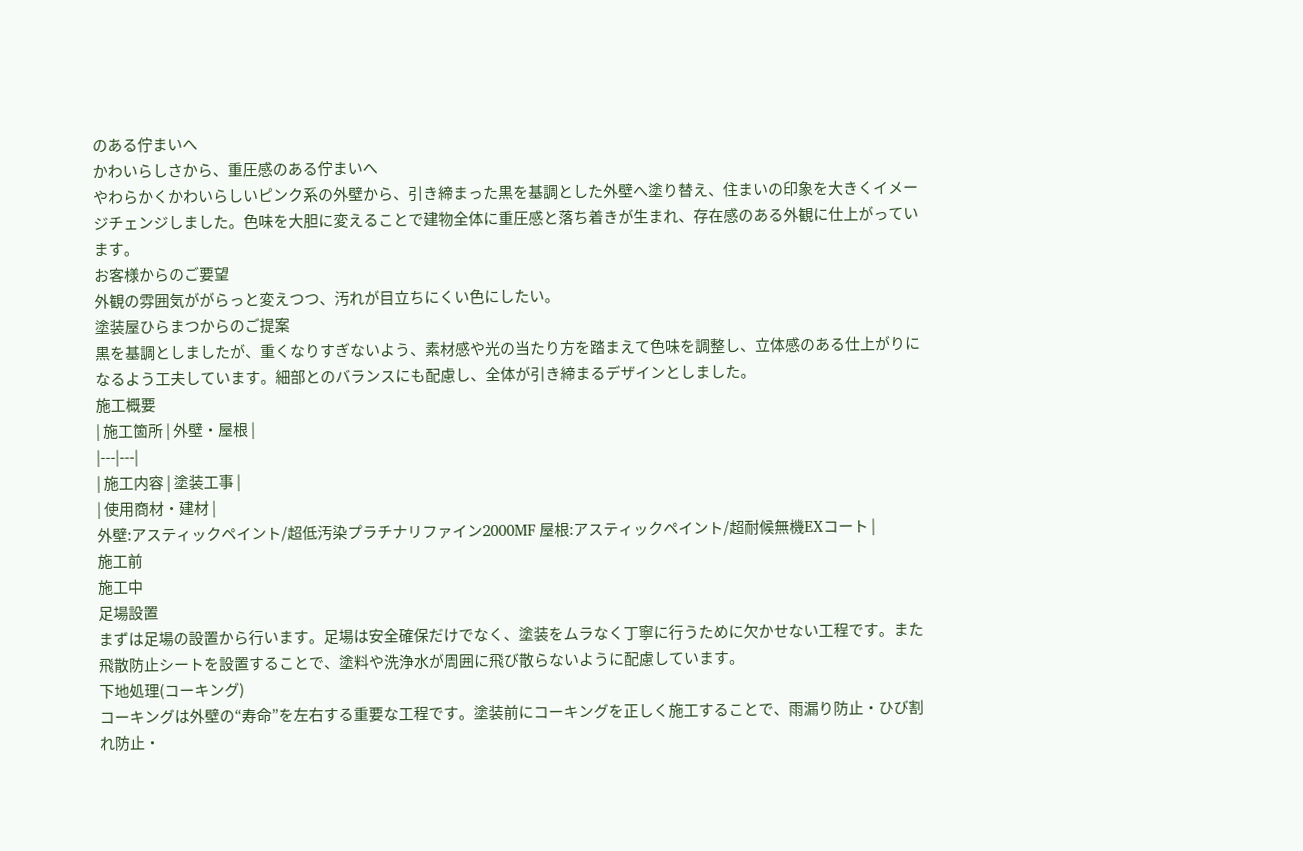のある佇まいへ
かわいらしさから、重圧感のある佇まいへ
やわらかくかわいらしいピンク系の外壁から、引き締まった黒を基調とした外壁へ塗り替え、住まいの印象を大きくイメージチェンジしました。色味を大胆に変えることで建物全体に重圧感と落ち着きが生まれ、存在感のある外観に仕上がっています。
お客様からのご要望
外観の雰囲気ががらっと変えつつ、汚れが目立ちにくい色にしたい。
塗装屋ひらまつからのご提案
黒を基調としましたが、重くなりすぎないよう、素材感や光の当たり方を踏まえて色味を調整し、立体感のある仕上がりになるよう工夫しています。細部とのバランスにも配慮し、全体が引き締まるデザインとしました。
施工概要
| 施工箇所 | 外壁・屋根 |
|---|---|
| 施工内容 | 塗装工事 |
| 使用商材・建材 |
外壁:アスティックペイント/超低汚染プラチナリファイン2000MF 屋根:アスティックペイント/超耐候無機EXコート |
施工前
施工中
足場設置
まずは足場の設置から行います。足場は安全確保だけでなく、塗装をムラなく丁寧に行うために欠かせない工程です。また飛散防止シートを設置することで、塗料や洗浄水が周囲に飛び散らないように配慮しています。
下地処理(コーキング)
コーキングは外壁の“寿命”を左右する重要な工程です。塗装前にコーキングを正しく施工することで、雨漏り防止・ひび割れ防止・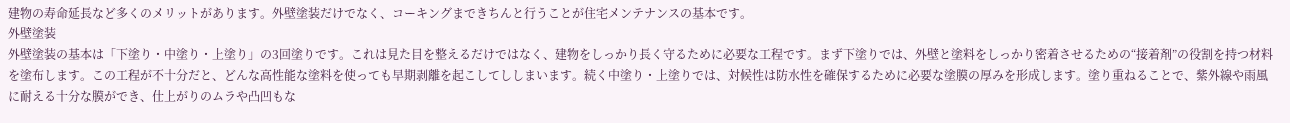建物の寿命延長など多くのメリットがあります。外壁塗装だけでなく、コーキングまできちんと行うことが住宅メンテナンスの基本です。
外壁塗装
外壁塗装の基本は「下塗り・中塗り・上塗り」の3回塗りです。これは見た目を整えるだけではなく、建物をしっかり長く守るために必要な工程です。まず下塗りでは、外壁と塗料をしっかり密着させるための“接着剤”の役割を持つ材料を塗布します。この工程が不十分だと、どんな高性能な塗料を使っても早期剥離を起こしてししまいます。続く中塗り・上塗りでは、対候性は防水性を確保するために必要な塗膜の厚みを形成します。塗り重ねることで、紫外線や雨風に耐える十分な膜ができ、仕上がりのムラや凸凹もな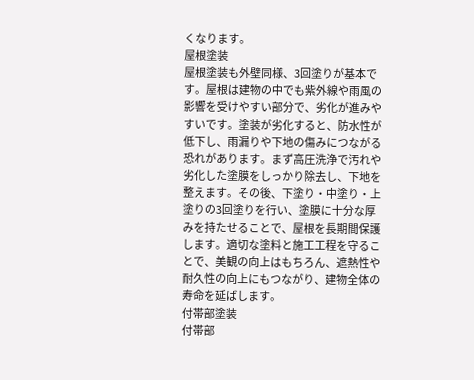くなります。
屋根塗装
屋根塗装も外壁同様、3回塗りが基本です。屋根は建物の中でも紫外線や雨風の影響を受けやすい部分で、劣化が進みやすいです。塗装が劣化すると、防水性が低下し、雨漏りや下地の傷みにつながる恐れがあります。まず高圧洗浄で汚れや劣化した塗膜をしっかり除去し、下地を整えます。その後、下塗り・中塗り・上塗りの3回塗りを行い、塗膜に十分な厚みを持たせることで、屋根を長期間保護します。適切な塗料と施工工程を守ることで、美観の向上はもちろん、遮熱性や耐久性の向上にもつながり、建物全体の寿命を延ばします。
付帯部塗装
付帯部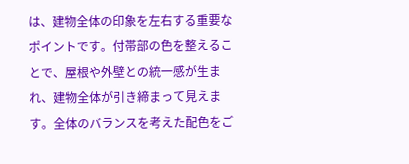は、建物全体の印象を左右する重要なポイントです。付帯部の色を整えることで、屋根や外壁との統一感が生まれ、建物全体が引き締まって見えます。全体のバランスを考えた配色をご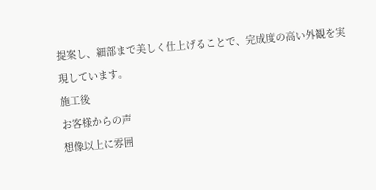提案し、細部まで美しく仕上げることで、完成度の高い外観を実現しています。
施工後
お客様からの声
想像以上に雰囲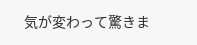気が変わって驚きま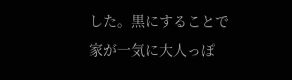した。黒にすることで家が一気に大人っぽ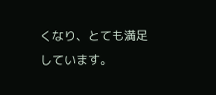くなり、とても満足しています。